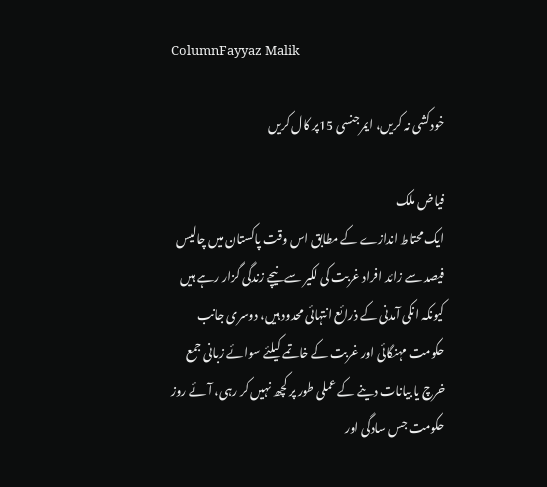ColumnFayyaz Malik

خودکشی نہ کریں، ایمرجنسی 15پر کال کریں

فیاض ملک
ایک محتاط اندازے کے مطابق اس وقت پاکستان میں چالیس فیصد سے زائد افراد غربت کی لکیر سے نیچے زندگی گزار رہے ہیں کیونکہ انکی آمدنی کے ذرائع انتہائی محدود ہیں، دوسری جانب حکومت مہنگائی اور غربت کے خاتمے کیلئے سوائے زبانی جمع خرچ یا بیانات دینے کے عملی طور پر کچھ نہیں کر رہی، آئے روز حکومت جس سادگی اور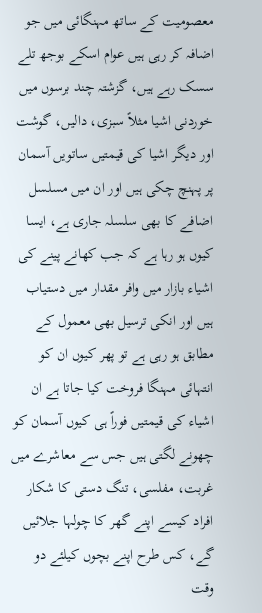معصومیت کے ساتھ مہنگائی میں جو اضافہ کر رہی ہیں عوام اسکے بوجھ تلے سسک رہے ہیں، گزشتہ چند برسوں میں خوردنی اشیا مثلاً سبزی، دالیں، گوشت اور دیگر اشیا کی قیمتیں ساتویں آسمان پر پہنچ چکی ہیں اور ان میں مسلسل اضافے کا بھی سلسلہ جاری ہے، ایسا کیوں ہو رہا ہے کہ جب کھانے پینے کی اشیاء بازار میں وافر مقدار میں دستیاب ہیں اور انکی ترسیل بھی معمول کے مطابق ہو رہی ہے تو پھر کیوں ان کو انتہائی مہنگا فروخت کیا جاتا ہے ان اشیاء کی قیمتیں فوراً ہی کیوں آسمان کو چھونے لگتی ہیں جس سے معاشرے میں غربت، مفلسی، تنگ دستی کا شکار افراد کیسے اپنے گھر کا چولہا جلائیں گے، کس طرح اپنے بچوں کیلئے دو وقت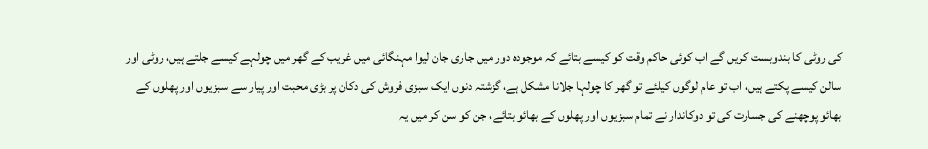کی روٹی کا بندوبست کریں گے اب کوئی حاکم وقت کو کیسے بتائے کہ موجودہ دور میں جاری جان لیوا مہنگائی میں غریب کے گھر میں چولہے کیسے جلتے ہیں، روٹی اور سالن کیسے پکتے ہیں، اب تو عام لوگوں کیلئے تو گھر کا چولہا جلانا مشکل ہے، گزشتہ دنوں ایک سبزی فروش کی دکان پر بڑی محبت اور پیار سے سبزیوں اور پھلوں کے بھائو پوچھنے کی جسارت کی تو دوکاندار نے تمام سبزیوں اور پھلوں کے بھائو بتائے، جن کو سن کر میں یہ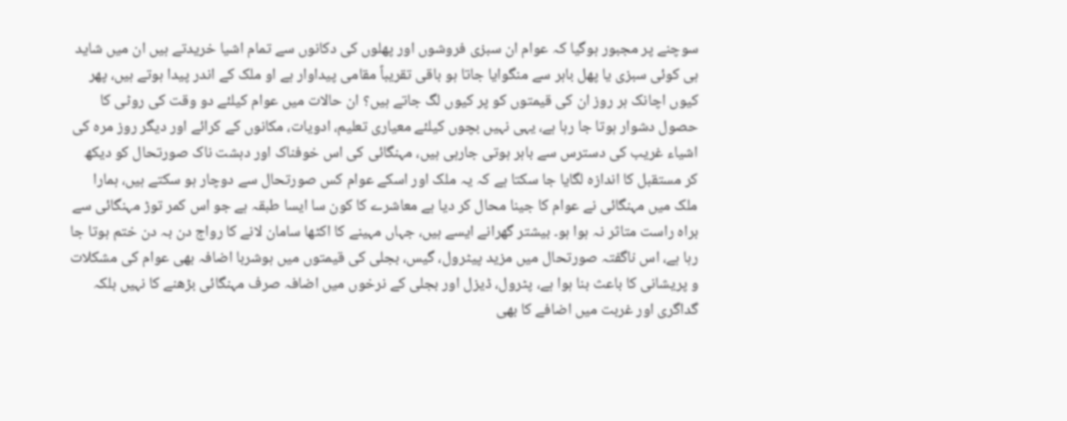سوچنے پر مجبور ہوگیا کہ عوام ان سبزی فروشوں اور پھلوں کی دکانوں سے تمام اشیا خریدتے ہیں ان میں شاید ہی کوئی سبزی یا پھل باہر سے منگوایا جاتا ہو باقی تقریباً مقامی پیداوار ہے او ملک کے اندر پیدا ہوتے ہیں، پھر کیوں اچانک ہر روز ان کی قیمتوں کو پر کیوں لگ جاتے ہیں؟ ان حالات میں عوام کیلئے دو وقت کی روٹی کا حصول دشوار ہوتا جا رہا ہے، یہی نہیں بچوں کیلئے معیاری تعلیم، ادویات، مکانوں کے کرائے اور دیگر روز مرہ کی اشیاء غریب کی دسترس سے باہر ہوتی جارہی ہیں، مہنگائی کی اس خوفناک اور دہشت ناک صورتحال کو دیکھ کر مستقبل کا اندازہ لگایا جا سکتا ہے کہ یہ ملک اور اسکے عوام کس صورتحال سے دوچار ہو سکتے ہیں، ہمارا ملک میں مہنگائی نے عوام کا جینا محال کر دیا ہے معاشرے کا کون سا ایسا طبقہ ہے جو اس کمر توڑ مہنگائی سے براہ راست متاثر نہ ہوا ہو۔ بیشتر گھرانے ایسے ہیں، جہاں مہینے کا اکٹھا سامان لانے کا رواج دن بہ دن ختم ہوتا جا رہا ہے، اس ناگفتہ صورتحال میں مزید پیٹرول، گیس، بجلی کی قیمتوں میں ہوشربا اضافہ بھی عوام کی مشکلات و پریشانی کا باعث بنا ہوا ہے، پٹرول، ڈیزل اور بجلی کے نرخوں میں اضافہ صرف مہنگائی بڑھنے کا نہیں بلکہ گداگری اور غربت میں اضافے کا بھی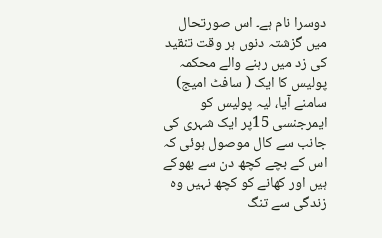دوسرا نام ہے۔ اس صورتحال میں گزشتہ دنوں ہر وقت تنقید کی زد میں رہنے والے محکمہ پولیس کا ایک ( سافٹ امیج) سامنے آیا، لیہ پولیس کو ایمرجنسی 15پر ایک شہری کی جانب سے کال موصول ہوئی کہ اس کے بچے کچھ دن سے بھوکے ہیں اور کھانے کو کچھ نہیں وہ زندگی سے تنگ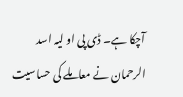آچکا ہے۔ ڈی پی او لیہ اسد الرحمان نے معاملے کی حساسیت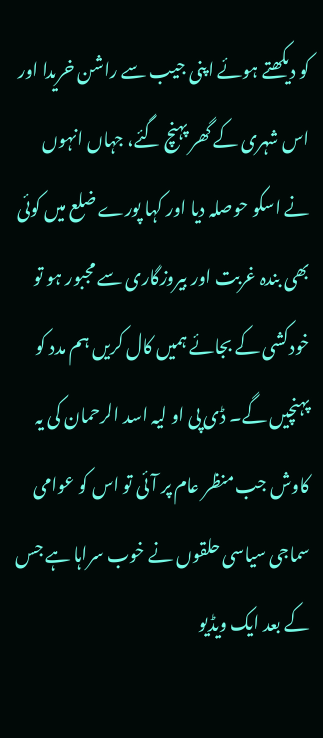کو دیکھتے ہوئے اپنی جیب سے راشن خریدا اور اس شہری کے گھر پہنچ گئے، جہاں انہوں نے اسکو حوصلہ دیا اور کہا پورے ضلع میں کوئی بھی بندہ غربت اور بیروزگاری سے مجبور ہو تو خودکشی کے بجائے ہمیں کال کریں ہم مدد کو پہنچیں گے۔ ڈی پی او لیہ اسد الرحمان کی یہ کاوش جب منظر عام پر آئی تو اس کو عوامی سماجی سیاسی حلقوں نے خوب سراہا ہے جس کے بعد ایک ویڈیو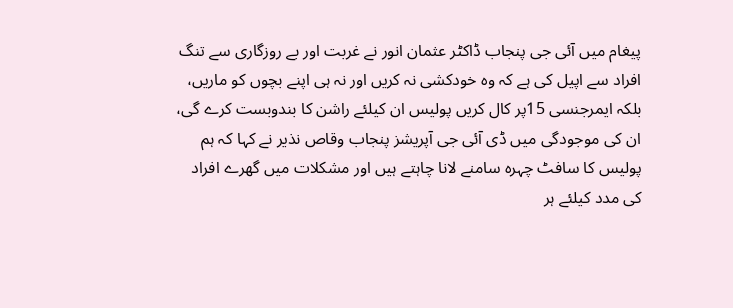پیغام میں آئی جی پنجاب ڈاکٹر عثمان انور نے غربت اور بے روزگاری سے تنگ افراد سے اپیل کی ہے کہ وہ خودکشی نہ کریں اور نہ ہی اپنے بچوں کو ماریں، بلکہ ایمرجنسی 15پر کال کریں پولیس ان کیلئے راشن کا بندوبست کرے گی، ان کی موجودگی میں ڈی آئی جی آپریشز پنجاب وقاص نذیر نے کہا کہ ہم پولیس کا سافٹ چہرہ سامنے لانا چاہتے ہیں اور مشکلات میں گھرے افراد کی مدد کیلئے ہر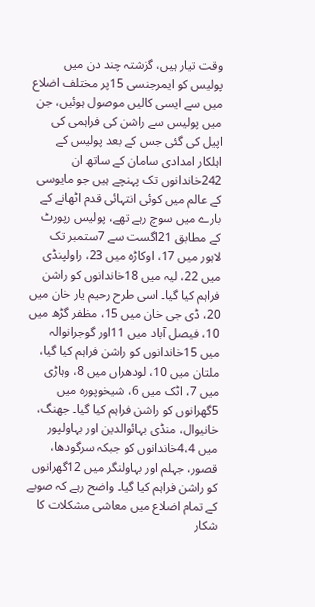وقت تیار ہیں، گزشتہ چند دن میں پولیس کو ایمرجنسی 15پر مختلف اضلاع میں سے ایسی کالیں موصول ہوئیں، جن میں پولیس سے راشن کی فراہمی کی اپیل کی گئی جس کے بعد پولیس کے اہلکار امدادی سامان کے ساتھ ان 242خاندانوں تک پہنچے ہیں جو مایوسی کے عالم میں کوئی انتہائی قدم اٹھانے کے بارے میں سوچ رہے تھے، پولیس رپورٹ کے مطابق 21اگست سے 7ستمبر تک لاہور میں 17، اوکاڑہ میں 23، راولپنڈی میں 22، لیہ میں 18خاندانوں کو راشن فراہم کیا گیا۔ اسی طرح رحیم یار خان میں 20، ڈی جی خان میں 15، مظفر گڑھ میں 10، فیصل آباد میں 11اور گوجرانوالہ میں 15خاندانوں کو راشن فراہم کیا گیا، ملتان میں 10، لودھراں میں 8، وہاڑی میں 7، اٹک میں 6، شیخوپورہ میں 5گھرانوں کو راشن فراہم کیا گیا۔ جھنگ، خانیوال، منڈی بہائوالدین اور بہاولپور میں 4،4خاندانوں کو جبکہ سرگودھا، قصور، جہلم اور بہاولنگر میں 12گھرانوں کو راشن فراہم کیا گیا۔ واضح رہے کہ صوبے کے تمام اضلاع میں معاشی مشکلات کا شکار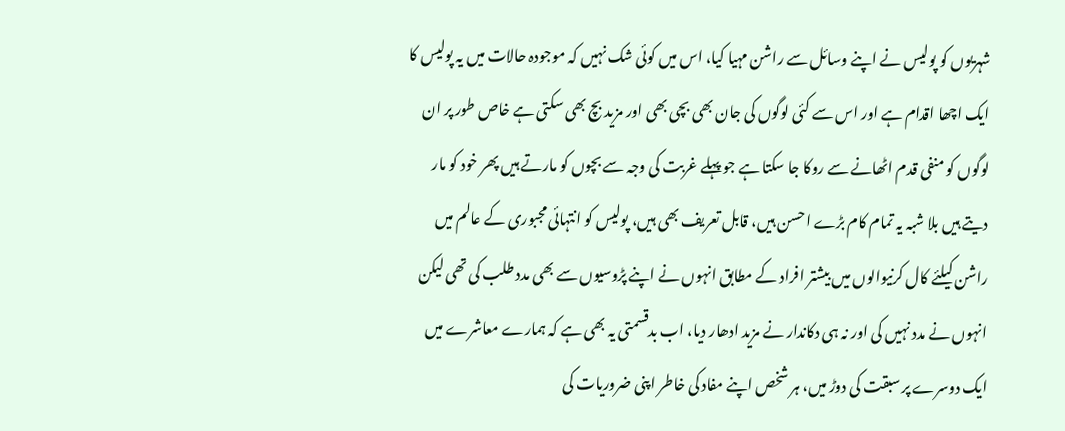شہریوں کو پولیس نے اپنے وسائل سے راشن مہیا کیا، اس میں کوئی شک نہیں کہ موجودہ حالات میں یہ پولیس کا ایک اچھا اقدام ہے اور اس سے کئی لوگوں کی جان بھی بچی بھی اور مزید بچ بھی سکتی ہے خاص طور پر ان لوگوں کو منفی قدم اٹھانے سے روکا جا سکتا ہے جو پہلے غربت کی وجہ سے بچوں کو مارتے ہیں پھر خود کو مار دیتے ہیں بلا شبہ یہ تمام کام بڑے احسن ہیں، قابل تعریف بھی ہیں، پولیس کو انتہائی مجبوری کے عالم میں راشن کیلئے کال کرنیوالوں میں بیشتر افراد کے مطابق انہوں نے اپنے پڑوسیوں سے بھی مدد طلب کی تھی لیکن انہوں نے مدد نہیں کی اور نہ ہی دکاندار نے مزید ادھار دیا، اب بدقسمتی یہ بھی ہے کہ ہمارے معاشرے میں ایک دوسرے پر سبقت کی دوڑ میں، ہر شخص اپنے مفاد کی خاطر اپنی ضروریات کی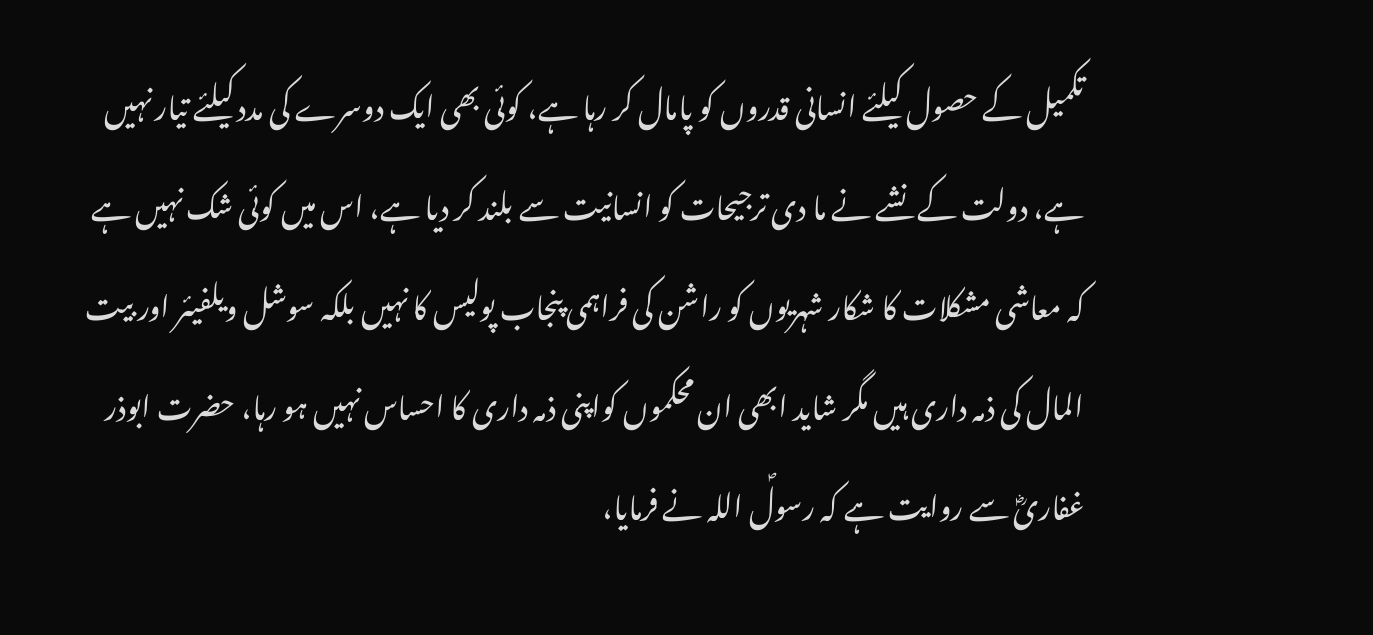تکمیل کے حصول کیلئے انسانی قدروں کو پامال کر رہا ہے، کوئی بھی ایک دوسرے کی مدد کیلئے تیار نہیں ہے، دولت کے نشے نے ما دی ترجیحات کو انسانیت سے بلند کر دیا ہے، اس میں کوئی شک نہیں ہے کہ معاشی مشکلات کا شکار شہریوں کو راشن کی فراہمی پنجاب پولیس کا نہیں بلکہ سوشل ویلفیئر اور بیت المال کی ذمہ داری ہیں مگر شاید ابھی ان محکموں کواپنی ذمہ داری کا احساس نہیں ہو رہا، حضرت ابوذر غفاریؓ سے روایت ہے کہ رسولؐ اللہ نے فرمایا،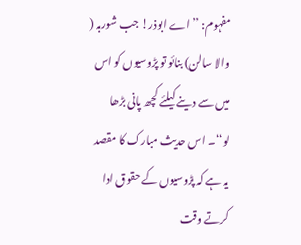مفہوم: ’’ اے ابوذر! جب شوربہ ( والا سالن) بنائو تو پڑوسیوں کو اس میں سے دینے کیلئے کچھ پانی بڑھا لو‘‘۔ اس حدیث مبارک کا مقصد یہ ہے کہ پڑوسیوں کے حقوق ادا کرتے وقت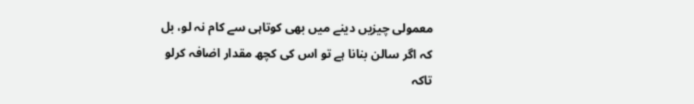معمولی چیزیں دینے میں بھی کوتاہی سے کام نہ لو، بل کہ اگر سالن بنانا ہے تو اس کی کچھ مقدار اضافہ کرلو تاکہ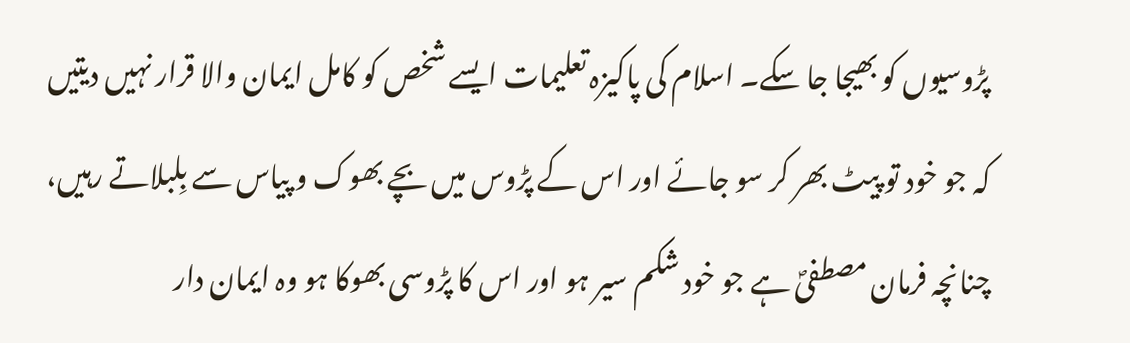پڑوسیوں کو بھیجا جا سکے۔ اسلام کی پاکیزہ تعلیمات ایسے شخص کو کامل ایمان والا قرار نہیں دیتیں کہ جو خود تو پیٹ بھر کر سو جائے اور اس کے پڑوس میں بچے بھوک و پیاس سے بِلبلاتے رہیں، چنانچہ فرمان مصطفیؐ ہے جو خود شکم سیر ہو اور اس کا پڑوسی بھوکا ہو وہ ایمان دار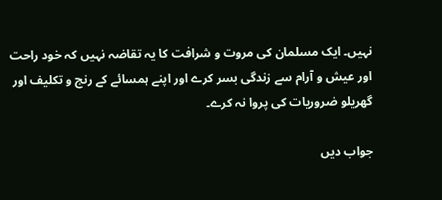نہیں۔ ایک مسلمان کی مروت و شرافت کا یہ تقاضہ نہیں کہ خود راحت اور عیش و آرام سے زندگی بسر کرے اور اپنے ہمسائے کے رنج و تکلیف اور گھریلو ضروریات کی پروا نہ کرے۔

جواب دیں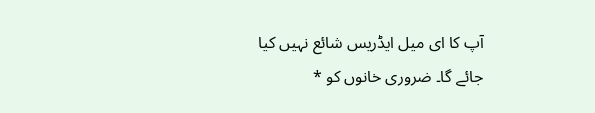آپ کا ای میل ایڈریس شائع نہیں کیا جائے گا۔ ضروری خانوں کو *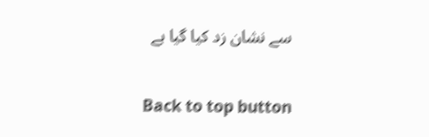سے نشان زد کیا گیا ہے

Back to top button